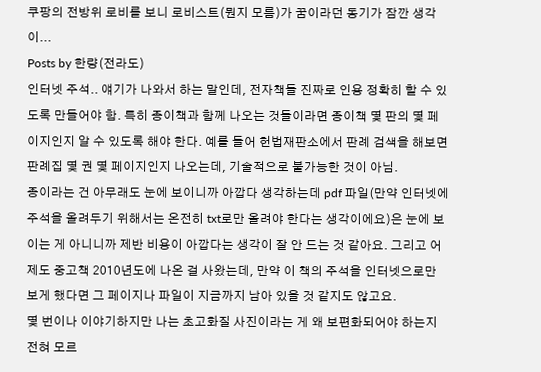쿠팡의 전방위 로비를 보니 로비스트(뭔지 모름)가 꿈이라던 동기가 잠깐 생각이...
Posts by 한량(전라도)
인터넷 주석.. 얘기가 나와서 하는 말인데, 전자책들 진짜로 인용 정확히 할 수 있도록 만들어야 함. 특히 종이책과 함께 나오는 것들이라면 종이책 몇 판의 몇 페이지인지 알 수 있도록 해야 한다. 예를 들어 헌법재판소에서 판례 검색을 해보면 판례집 몇 권 몇 페이지인지 나오는데, 기술적으로 불가능한 것이 아님.
종이라는 건 아무래도 눈에 보이니까 아깝다 생각하는데 pdf 파일(만약 인터넷에 주석을 올려두기 위해서는 온전히 txt로만 올려야 한다는 생각이에요)은 눈에 보이는 게 아니니까 제반 비용이 아깝다는 생각이 잘 안 드는 것 같아요. 그리고 어제도 중고책 2010년도에 나온 걸 사왔는데, 만약 이 책의 주석을 인터넷으로만 보게 했다면 그 페이지나 파일이 지금까지 남아 있을 것 같지도 않고요.
몇 번이나 이야기하지만 나는 초고화질 사진이라는 게 왜 보편화되어야 하는지 전혀 모르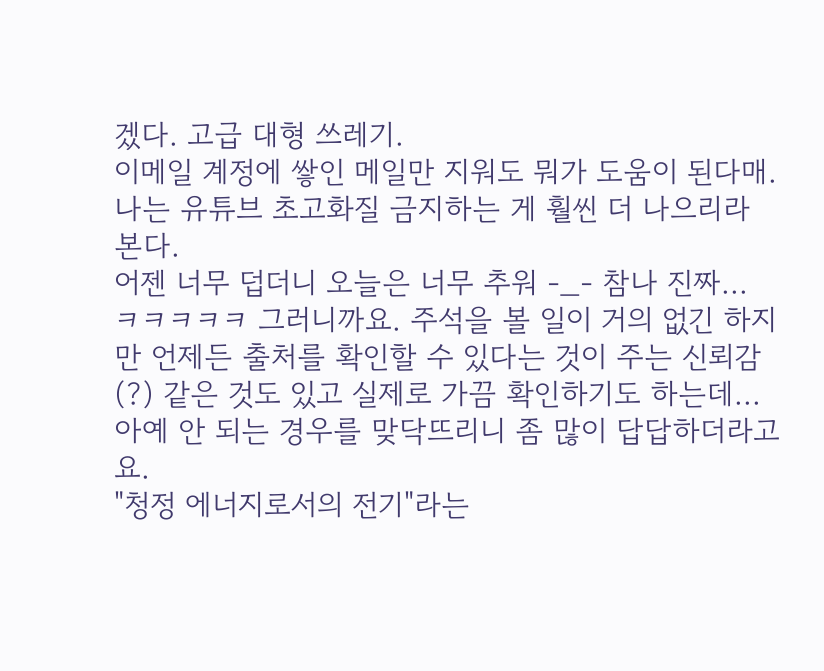겠다. 고급 대형 쓰레기.
이메일 계정에 쌓인 메일만 지워도 뭐가 도움이 된다매. 나는 유튜브 초고화질 금지하는 게 훨씬 더 나으리라 본다.
어젠 너무 덥더니 오늘은 너무 추워 -_- 참나 진짜...
ㅋㅋㅋㅋㅋ 그러니까요. 주석을 볼 일이 거의 없긴 하지만 언제든 출처를 확인할 수 있다는 것이 주는 신뢰감(?) 같은 것도 있고 실제로 가끔 확인하기도 하는데... 아예 안 되는 경우를 맞닥뜨리니 좀 많이 답답하더라고요.
"청정 에너지로서의 전기"라는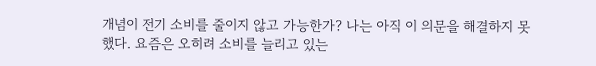개념이 전기 소비를 줄이지 않고 가능한가? 나는 아직 이 의문을 해결하지 못했다. 요즘은 오히려 소비를 늘리고 있는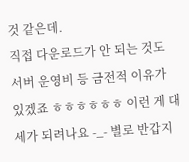것 같은데.
직접 다운로드가 안 되는 것도 서버 운영비 등 금전적 이유가 있겠죠 ㅎㅎㅎㅎㅎㅎ 이런 게 대세가 되려나요 -_- 별로 반갑지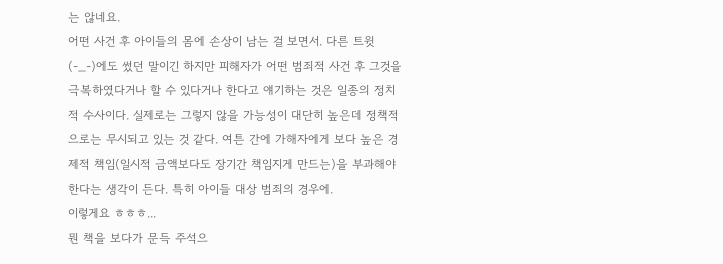는 않네요.
어떤 사건 후 아이들의 몸에 손상이 남는 걸 보면서. 다른 트윗(-_-)에도 썼던 말이긴 하지만 피해자가 어떤 범죄적 사건 후 그것을 극복하였다거나 할 수 있다거나 한다고 얘기하는 것은 일종의 정치적 수사이다. 실제로는 그렇지 않을 가능성이 대단히 높은데 정책적으로는 무시되고 있는 것 같다. 여튼 간에 가해자에게 보다 높은 경제적 책임(일시적 금액보다도 장기간 책임지게 만드는)을 부과해야 한다는 생각이 든다. 특히 아이들 대상 범죄의 경우에.
이렇게요 ㅎㅎㅎ...
뭔 책을 보다가 문득 주석으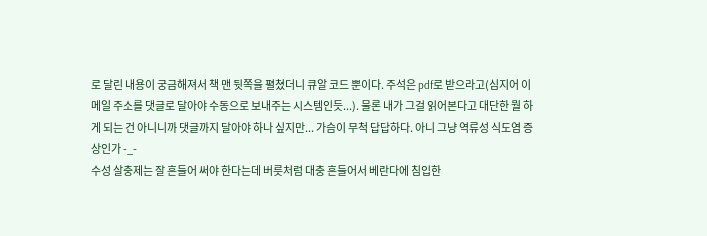로 달린 내용이 궁금해져서 책 맨 뒷쪽을 펼쳤더니 큐알 코드 뿐이다. 주석은 pdf로 받으라고(심지어 이메일 주소를 댓글로 달아야 수동으로 보내주는 시스템인듯...). 물론 내가 그걸 읽어본다고 대단한 뭘 하게 되는 건 아니니까 댓글까지 달아야 하나 싶지만... 가슴이 무척 답답하다. 아니 그냥 역류성 식도염 증상인가 -_-
수성 살충제는 잘 흔들어 써야 한다는데 버릇처럼 대충 흔들어서 베란다에 침입한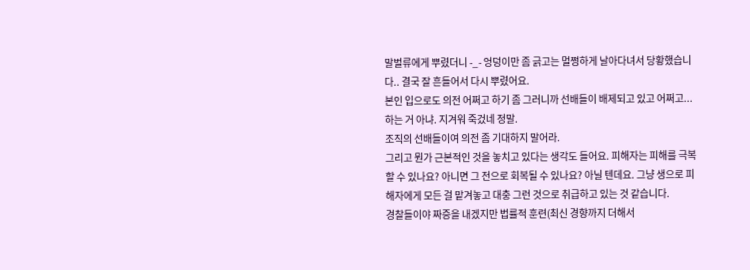말벌류에게 뿌렸더니 -_- 엉덩이만 좀 긁고는 멀쩡하게 날아다녀서 당황했습니다.. 결국 잘 흔들어서 다시 뿌렸어요.
본인 입으로도 의전 어쩌고 하기 좀 그러니까 선배들이 배제되고 있고 어쩌고...하는 거 아냐. 지겨워 죽겄네 정말.
조직의 선배들이여 의전 좀 기대하지 말어라.
그리고 뭔가 근본적인 것을 놓치고 있다는 생각도 들어요. 피해자는 피해를 극복할 수 있나요? 아니면 그 전으로 회복될 수 있나요? 아닐 텐데요. 그냥 생으로 피해자에게 모든 걸 맡겨놓고 대충 그런 것으로 취급하고 있는 것 같습니다.
경찰들이야 짜증을 내겠지만 법률적 훈련(최신 경향까지 더해서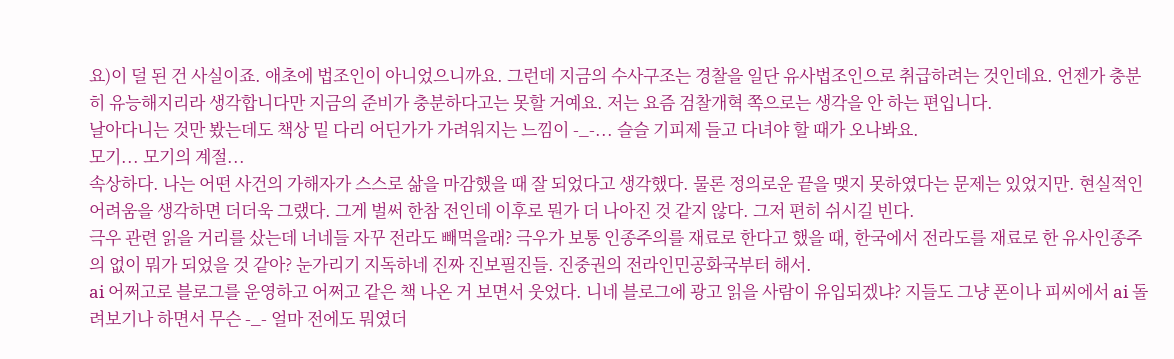요)이 덜 된 건 사실이죠. 애초에 법조인이 아니었으니까요. 그런데 지금의 수사구조는 경찰을 일단 유사법조인으로 취급하려는 것인데요. 언젠가 충분히 유능해지리라 생각합니다만 지금의 준비가 충분하다고는 못할 거예요. 저는 요즘 검찰개혁 쪽으로는 생각을 안 하는 편입니다.
날아다니는 것만 봤는데도 책상 밑 다리 어딘가가 가려워지는 느낌이 -_-... 슬슬 기피제 들고 다녀야 할 때가 오나봐요.
모기... 모기의 계절...
속상하다. 나는 어떤 사건의 가해자가 스스로 삶을 마감했을 때 잘 되었다고 생각했다. 물론 정의로운 끝을 맺지 못하였다는 문제는 있었지만. 현실적인 어려움을 생각하면 더더욱 그랬다. 그게 벌써 한참 전인데 이후로 뭔가 더 나아진 것 같지 않다. 그저 편히 쉬시길 빈다.
극우 관련 읽을 거리를 샀는데 너네들 자꾸 전라도 빼먹을래? 극우가 보통 인종주의를 재료로 한다고 했을 때, 한국에서 전라도를 재료로 한 유사인종주의 없이 뭐가 되었을 것 같아? 눈가리기 지독하네 진짜 진보필진들. 진중권의 전라인민공화국부터 해서.
ai 어쩌고로 블로그를 운영하고 어쩌고 같은 책 나온 거 보면서 웃었다. 니네 블로그에 광고 읽을 사람이 유입되겠냐? 지들도 그냥 폰이나 피씨에서 ai 돌려보기나 하면서 무슨 -_- 얼마 전에도 뭐였더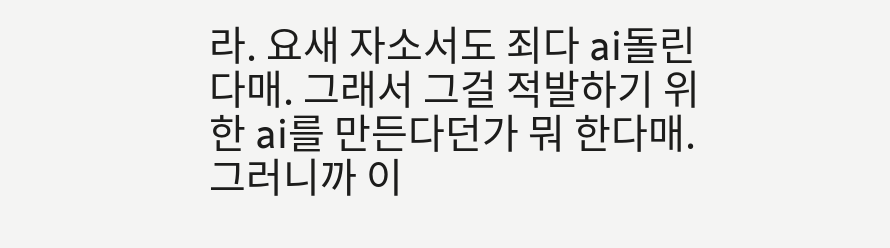라. 요새 자소서도 죄다 ai돌린다매. 그래서 그걸 적발하기 위한 ai를 만든다던가 뭐 한다매. 그러니까 이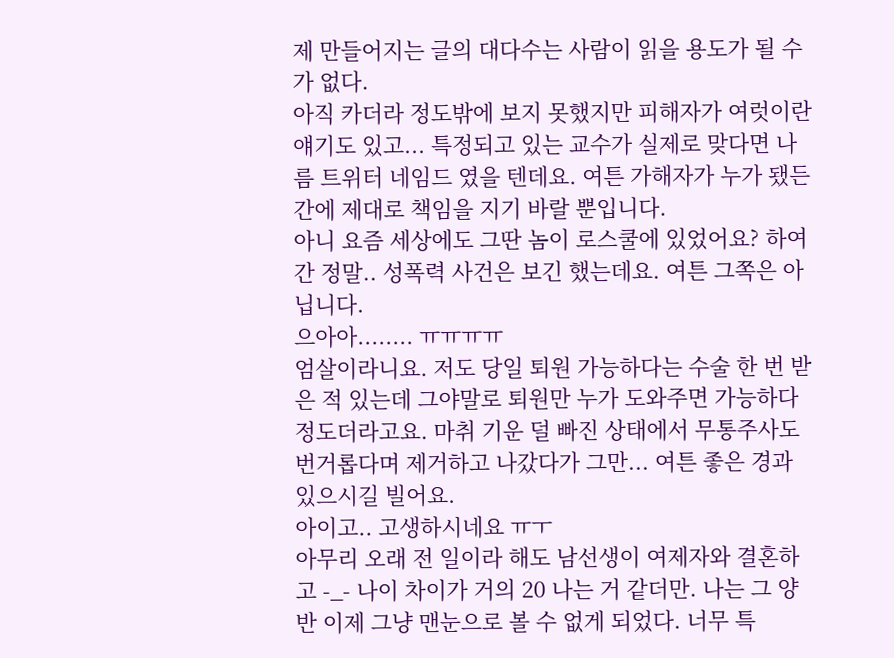제 만들어지는 글의 대다수는 사람이 읽을 용도가 될 수가 없다.
아직 카더라 정도밖에 보지 못했지만 피해자가 여럿이란 얘기도 있고... 특정되고 있는 교수가 실제로 맞다면 나름 트위터 네임드 였을 텐데요. 여튼 가해자가 누가 됐든 간에 제대로 책임을 지기 바랄 뿐입니다.
아니 요즘 세상에도 그딴 놈이 로스쿨에 있었어요? 하여간 정말.. 성폭력 사건은 보긴 했는데요. 여튼 그쪽은 아닙니다.
으아아........ ㅠㅠㅠㅠ
엄살이라니요. 저도 당일 퇴원 가능하다는 수술 한 번 받은 적 있는데 그야말로 퇴원만 누가 도와주면 가능하다 정도더라고요. 마취 기운 덜 빠진 상태에서 무통주사도 번거롭다며 제거하고 나갔다가 그만... 여튼 좋은 경과 있으시길 빌어요.
아이고.. 고생하시네요 ㅠㅜ
아무리 오래 전 일이라 해도 남선생이 여제자와 결혼하고 -_- 나이 차이가 거의 20 나는 거 같더만. 나는 그 양반 이제 그냥 맨눈으로 볼 수 없게 되었다. 너무 특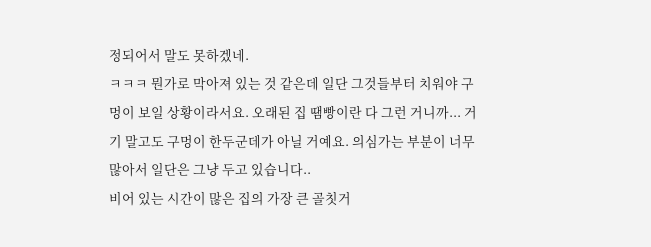정되어서 말도 못하겠네.
ㅋㅋㅋ 뭔가로 막아져 있는 것 같은데 일단 그것들부터 치워야 구멍이 보일 상황이라서요. 오래된 집 땜빵이란 다 그런 거니까... 거기 말고도 구멍이 한두군데가 아닐 거예요. 의심가는 부분이 너무 많아서 일단은 그냥 두고 있습니다..
비어 있는 시간이 많은 집의 가장 큰 골칫거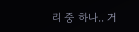리 중 하나.. 거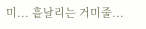미... 흩날리는 거미줄...